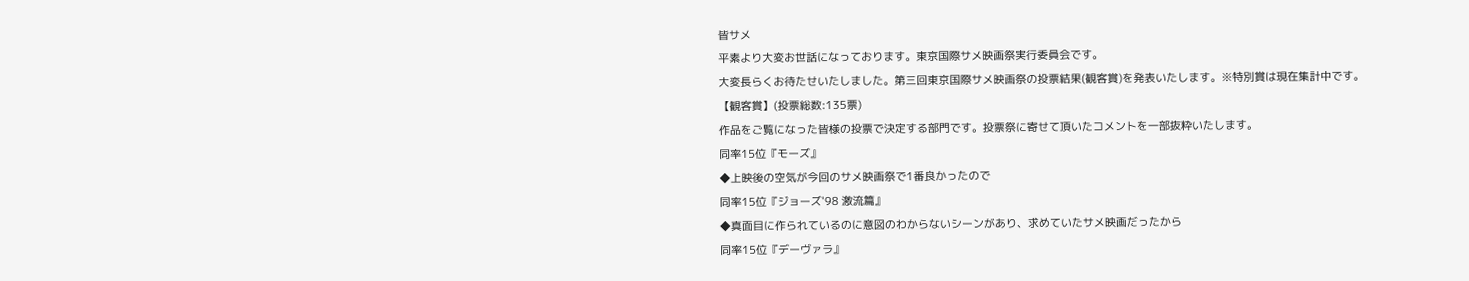皆サメ
平素より大変お世話になっております。東京国際サメ映画祭実行委員会です。
大変長らくお待たせいたしました。第三回東京国際サメ映画祭の投票結果(観客賞)を発表いたします。※特別賞は現在集計中です。
【観客賞】(投票総数:135票)
作品をご覧になった皆様の投票で決定する部門です。投票祭に寄せて頂いたコメントを一部抜粋いたします。
同率15位『モーズ』
◆上映後の空気が今回のサメ映画祭で1番良かったので
同率15位『ジョーズ'98 激流篇』
◆真面目に作られているのに意図のわからないシーンがあり、求めていたサメ映画だったから
同率15位『デーヴァラ』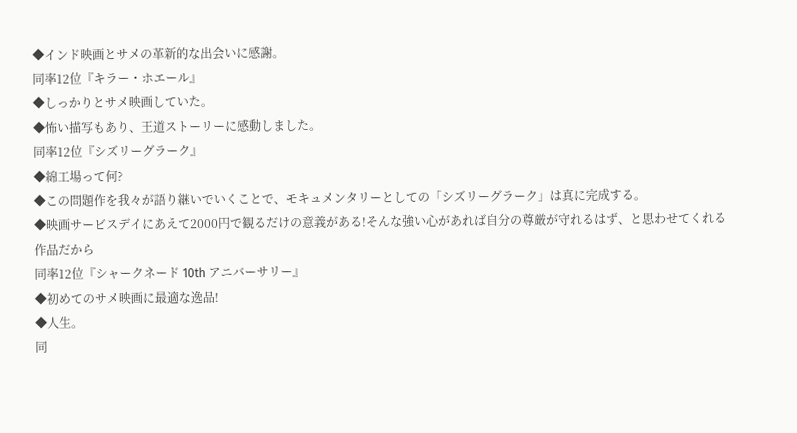◆インド映画とサメの革新的な出会いに感謝。
同率12位『キラー・ホエール』
◆しっかりとサメ映画していた。
◆怖い描写もあり、王道ストーリーに感動しました。
同率12位『シズリーグラーク』
◆綿工場って何?
◆この問題作を我々が語り継いでいくことで、モキュメンタリーとしての「シズリーグラーク」は真に完成する。
◆映画サービスデイにあえて2000円で観るだけの意義がある!そんな強い心があれば自分の尊厳が守れるはず、と思わせてくれる作品だから
同率12位『シャークネード 10th アニバーサリー』
◆初めてのサメ映画に最適な逸品!
◆人生。
同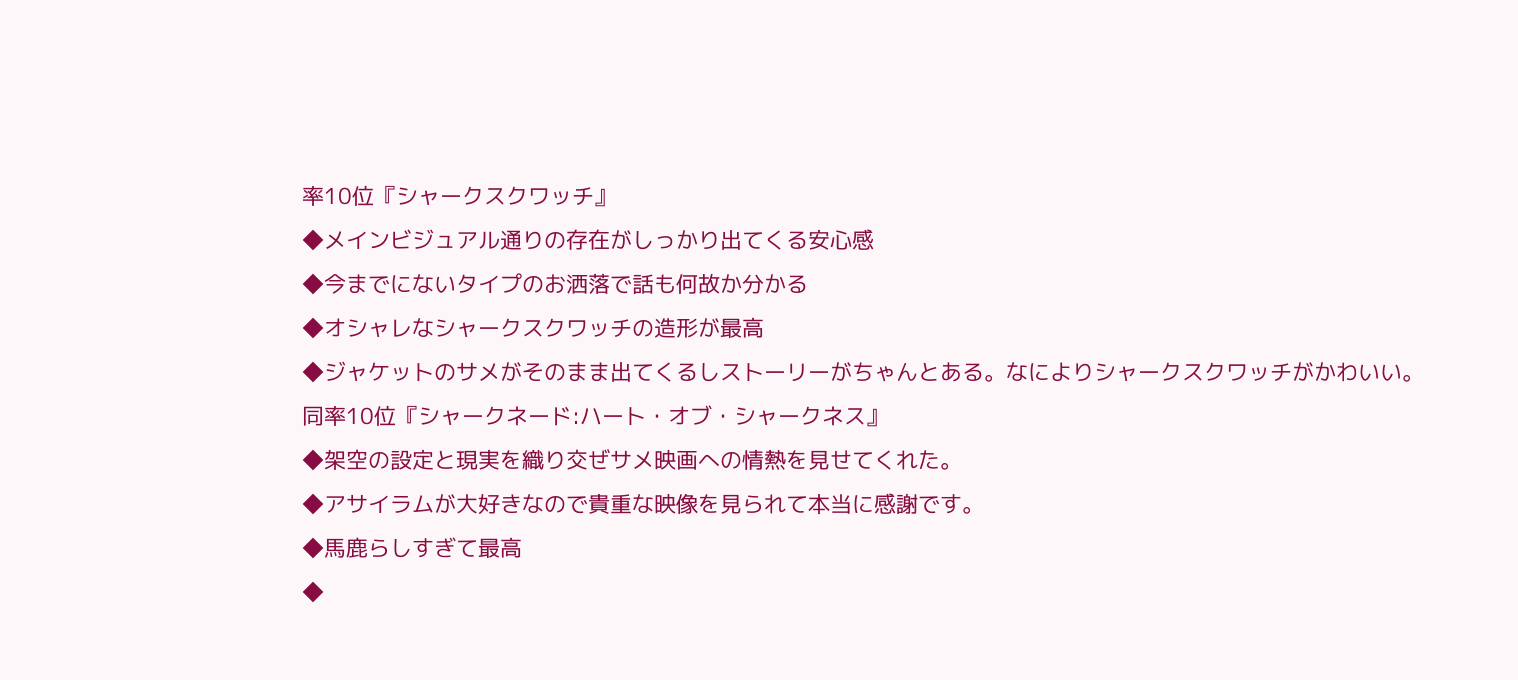率10位『シャークスクワッチ』
◆メインビジュアル通りの存在がしっかり出てくる安心感
◆今までにないタイプのお洒落で話も何故か分かる
◆オシャレなシャークスクワッチの造形が最高
◆ジャケットのサメがそのまま出てくるしストーリーがちゃんとある。なによりシャークスクワッチがかわいい。
同率10位『シャークネード:ハート・オブ・シャークネス』
◆架空の設定と現実を織り交ぜサメ映画への情熱を見せてくれた。
◆アサイラムが大好きなので貴重な映像を見られて本当に感謝です。
◆馬鹿らしすぎて最高
◆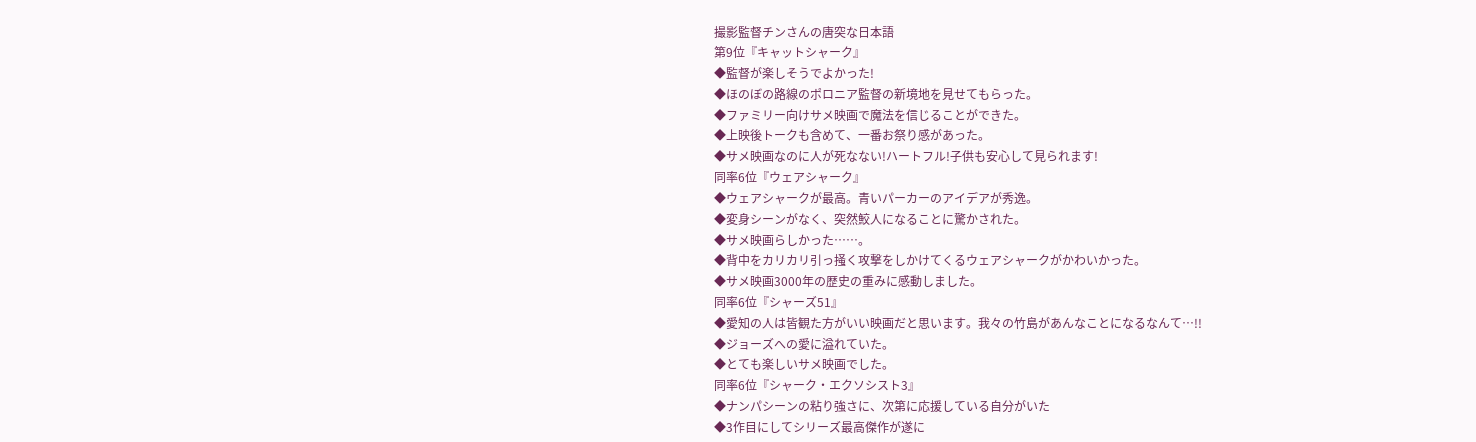撮影監督チンさんの唐突な日本語
第9位『キャットシャーク』
◆監督が楽しそうでよかった!
◆ほのぼの路線のポロニア監督の新境地を見せてもらった。
◆ファミリー向けサメ映画で魔法を信じることができた。
◆上映後トークも含めて、一番お祭り感があった。
◆サメ映画なのに人が死なない!ハートフル!子供も安心して見られます!
同率6位『ウェアシャーク』
◆ウェアシャークが最高。青いパーカーのアイデアが秀逸。
◆変身シーンがなく、突然鮫人になることに驚かされた。
◆サメ映画らしかった……。
◆背中をカリカリ引っ掻く攻撃をしかけてくるウェアシャークがかわいかった。
◆サメ映画3000年の歴史の重みに感動しました。
同率6位『シャーズ51』
◆愛知の人は皆観た方がいい映画だと思います。我々の竹島があんなことになるなんて…!!
◆ジョーズへの愛に溢れていた。
◆とても楽しいサメ映画でした。
同率6位『シャーク・エクソシスト3』
◆ナンパシーンの粘り強さに、次第に応援している自分がいた
◆3作目にしてシリーズ最高傑作が遂に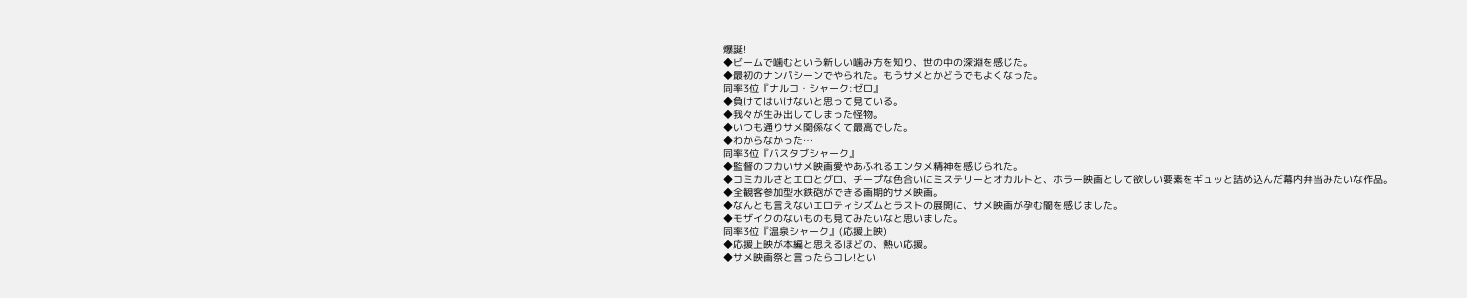爆誕!
◆ビームで噛むという新しい噛み方を知り、世の中の深淵を感じた。
◆最初のナンパシーンでやられた。もうサメとかどうでもよくなった。
同率3位『ナルコ・シャーク:ゼロ』
◆負けてはいけないと思って見ている。
◆我々が生み出してしまった怪物。
◆いつも通りサメ関係なくて最高でした。
◆わからなかった…
同率3位『バスタブシャーク』
◆監督のフカいサメ映画愛やあふれるエンタメ精神を感じられた。
◆コミカルさとエロとグロ、チープな色合いにミステリーとオカルトと、ホラー映画として欲しい要素をギュッと詰め込んだ幕内弁当みたいな作品。
◆全観客参加型水鉄砲ができる画期的サメ映画。
◆なんとも言えないエロティシズムとラストの展開に、サメ映画が孕む闇を感じました。
◆モザイクのないものも見てみたいなと思いました。
同率3位『温泉シャーク』(応援上映)
◆応援上映が本編と思えるほどの、熱い応援。
◆サメ映画祭と言ったらコレ!とい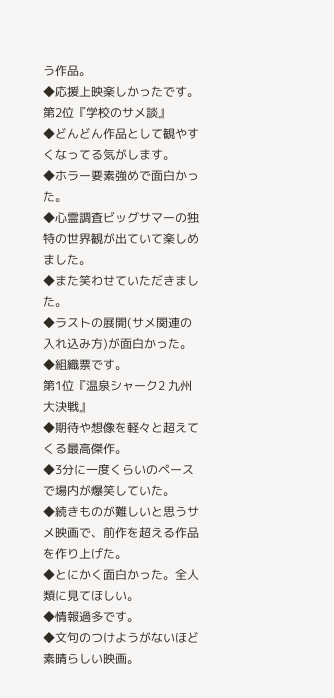う作品。
◆応援上映楽しかったです。
第2位『学校のサメ談』
◆どんどん作品として観やすくなってる気がします。
◆ホラー要素強めで面白かった。
◆心霊調査ビッグサマーの独特の世界観が出ていて楽しめました。
◆また笑わせていただきました。
◆ラストの展開(サメ関連の入れ込み方)が面白かった。
◆組織票です。
第1位『温泉シャーク2 九州大決戦』
◆期待や想像を軽々と超えてくる最高傑作。
◆3分に一度くらいのペースで場内が爆笑していた。
◆続きものが難しいと思うサメ映画で、前作を超える作品を作り上げた。
◆とにかく面白かった。全人類に見てほしい。
◆情報過多です。
◆文句のつけようがないほど素晴らしい映画。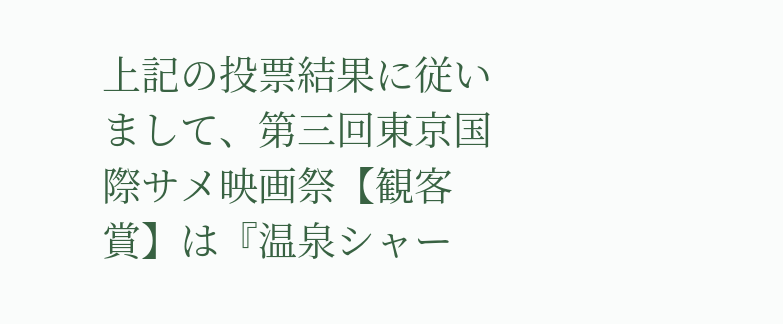上記の投票結果に従いまして、第三回東京国際サメ映画祭【観客賞】は『温泉シャー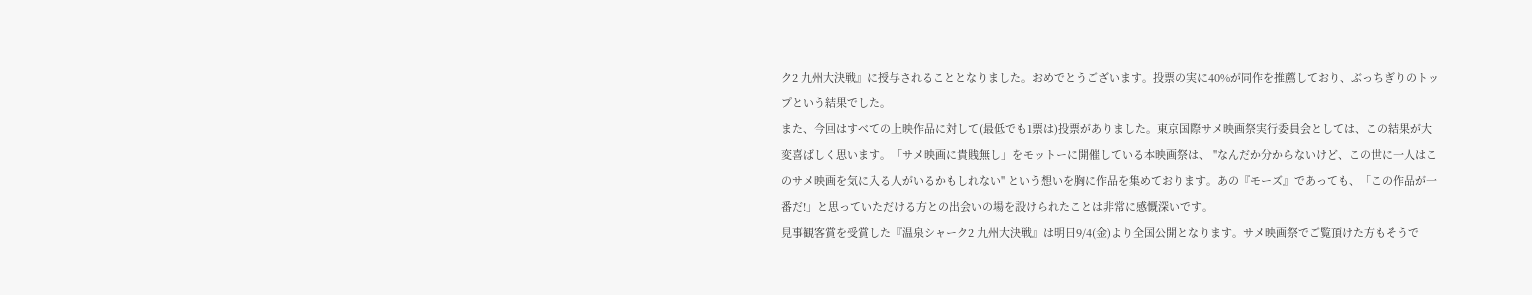ク2 九州大決戦』に授与されることとなりました。おめでとうございます。投票の実に40%が同作を推薦しており、ぶっちぎりのトップという結果でした。
また、今回はすべての上映作品に対して(最低でも1票は)投票がありました。東京国際サメ映画祭実行委員会としては、この結果が大変喜ばしく思います。「サメ映画に貴賎無し」をモットーに開催している本映画祭は、 "なんだか分からないけど、この世に一人はこのサメ映画を気に入る人がいるかもしれない" という想いを胸に作品を集めております。あの『モーズ』であっても、「この作品が一番だ!」と思っていただける方との出会いの場を設けられたことは非常に感慨深いです。
見事観客賞を受賞した『温泉シャーク2 九州大決戦』は明日9/4(金)より全国公開となります。サメ映画祭でご覧頂けた方もそうで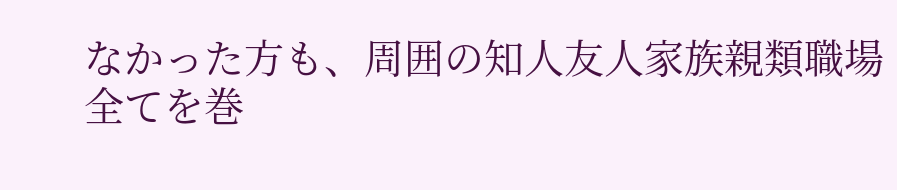なかった方も、周囲の知人友人家族親類職場全てを巻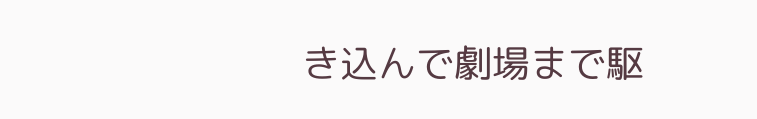き込んで劇場まで駆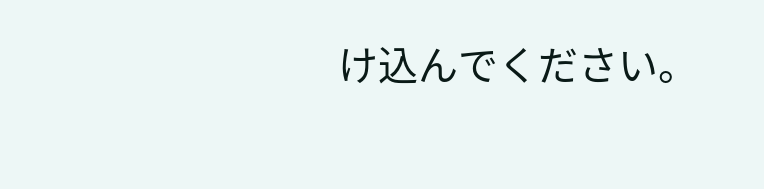け込んでください。